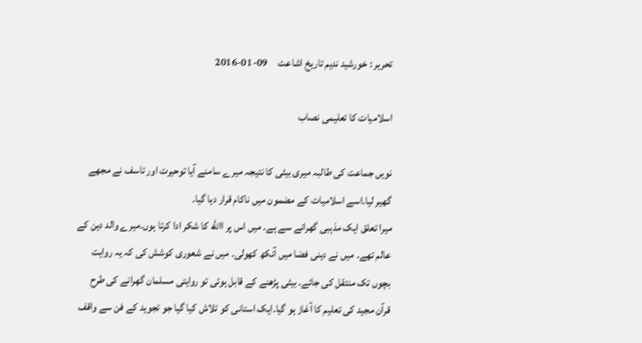تحریر : خورشید ندیم تاریخ اشاعت     09-01-2016

اسلامیات کا تعلیمی نصاب

نویں جماعت کی طالبہ میری بیٹی کا نتیجہ میرے سامنے آیا توحیرت اور تاسف نے مجھے گھیر لیا۔اسے اسلامیات کے مضمون میں ناکام قرار دیا گیا۔
میرا تعلق ایک مذہبی گھرانے سے ہے۔ میں اس پر االله کا شکر ادا کرتا ہوں۔میرے والد دین کے عالم تھے۔ میں نے دینی فضا میں آنکھ کھولی۔ میں نے شعوری کوشش کی کہ یہ روایت بچوں تک منتقل کی جائے۔ بیٹی پڑھنے کے قابل ہوئی تو روایتی مسلمان گھرانے کی طرح قرآن مجید کی تعلیم کا آغاز ہو گیا۔ایک استانی کو تلاش کیا گیا جو تجوید کے فن سے واقف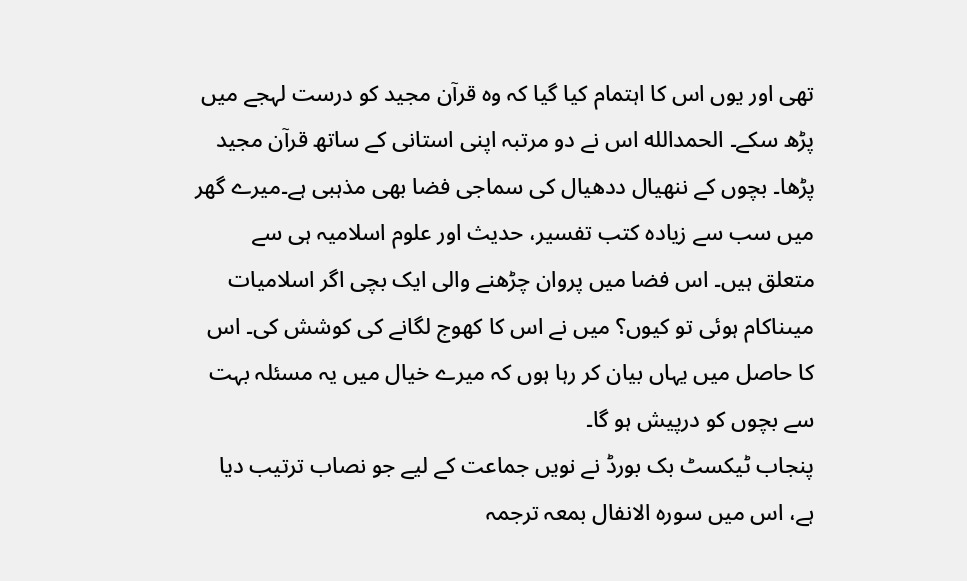تھی اور یوں اس کا اہتمام کیا گیا کہ وہ قرآن مجید کو درست لہجے میں پڑھ سکے۔ الحمدالله اس نے دو مرتبہ اپنی استانی کے ساتھ قرآن مجید پڑھا۔ بچوں کے ننھیال ددھیال کی سماجی فضا بھی مذہبی ہے۔میرے گھر میں سب سے زیادہ کتب تفسیر، حدیث اور علوم اسلامیہ ہی سے متعلق ہیں۔ اس فضا میں پروان چڑھنے والی ایک بچی اگر اسلامیات میںناکام ہوئی تو کیوں؟ میں نے اس کا کھوج لگانے کی کوشش کی۔ اس کا حاصل میں یہاں بیان کر رہا ہوں کہ میرے خیال میں یہ مسئلہ بہت سے بچوں کو درپیش ہو گا۔
پنجاب ٹیکسٹ بک بورڈ نے نویں جماعت کے لیے جو نصاب ترتیب دیا ہے، اس میں سورہ الانفال بمعہ ترجمہ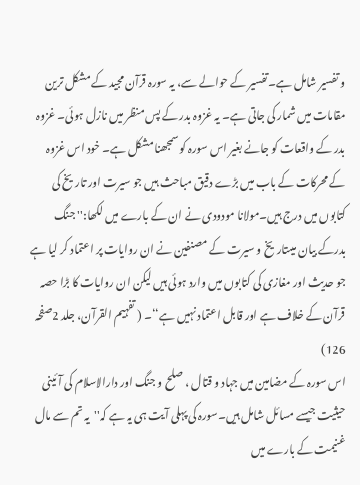و تفسیر شامل ہے۔تفسیر کے حوالے سے، یہ سورہ قرآن مجید کے مشکل ترین مقامات میں شمار کی جاتی ہے۔ یہ غزوہ بدر کے پس منظر میں نازل ہوئی۔ غزوہ بدر کے واقعات کو جانے بغیر اس سورہ کو سمجھنا مشکل ہے۔ خود اس غزوہ کے محرکات کے باب میں بڑے دقیق مباحث ہیں جو سیرت اور تاریخ کی کتابوں میں درج ہیں۔مولانا مودودی نے ان کے بارے میں لکھا:'' جنگ بدرکے بیان میںتاریخ و سیرت کے مصنفین نے ان روایات پر اعتماد کر لیا ہے جو حدیث اور مغازی کی کتابوں میں وارد ہوئی ہیں لیکن ان روایات کا بڑا حصہ قرآن کے خلاف ہے اور قابل اعتماد نہیں ہے‘‘۔ ( تفہیم القرآن، جلد 2صفحہ 126)
اس سورہ کے مضامین میں جہاد و قتال ، صلح و جنگ اور دارالاسلام کی آئینی حیثیت جیسے مسائل شامل ہیں۔سورہ کی پہلی آیت ہی یہ ہے کہ''یہ تم سے مال غنیمت کے بارے میں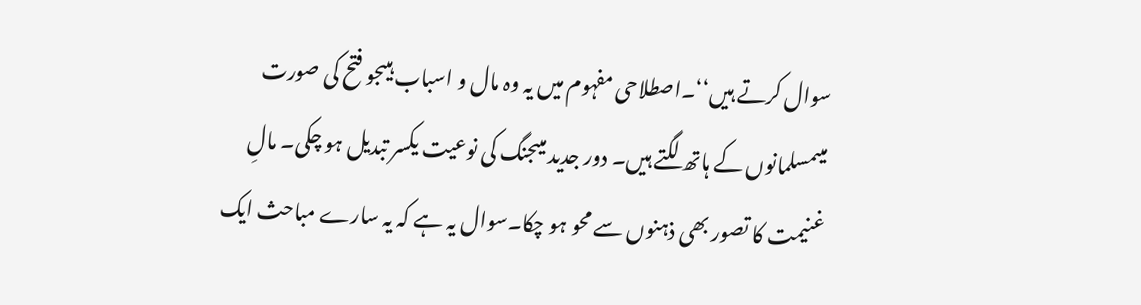سوال کرتے ہیں‘‘۔اصطلاحی مفہوم میں یہ وہ مال و اسباب ہیںجو فتح کی صورت میںمسلمانوں کے ہاتھ لگتے ہیں۔ دور جدید میںجنگ کی نوعیت یکسر تبدیل ہو چکی۔ مالِ غنیمت کا تصور بھی ذہنوں سے محو ہو چکا۔سوال یہ ہے کہ یہ سارے مباحث ایک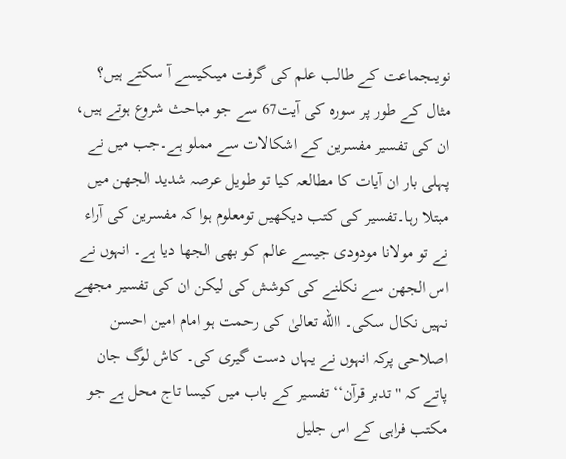نویںجماعت کے طالب علم کی گرفت میںکیسے آ سکتے ہیں؟
مثال کے طور پر سورہ کی آیت67 سے جو مباحث شروع ہوتے ہیں، ان کی تفسیر مفسرین کے اشکالات سے مملو ہے۔جب میں نے پہلی بار ان آیات کا مطالعہ کیا تو طویل عرصہ شدید الجھن میں مبتلا رہا۔تفسیر کی کتب دیکھیں تومعلوم ہوا کہ مفسرین کی آراء نے تو مولانا مودودی جیسے عالم کو بھی الجھا دیا ہے۔ انہوں نے اس الجھن سے نکلنے کی کوشش کی لیکن ان کی تفسیر مجھے نہیں نکال سکی۔ االله تعالیٰ کی رحمت ہو امام امین احسن اصلاحی پرکہ انہوں نے یہاں دست گیری کی۔ کاش لوگ جان پاتے کہ ''تدبر قرآن‘‘ تفسیر کے باب میں کیسا تاج محل ہے جو مکتب فراہی کے اس جلیل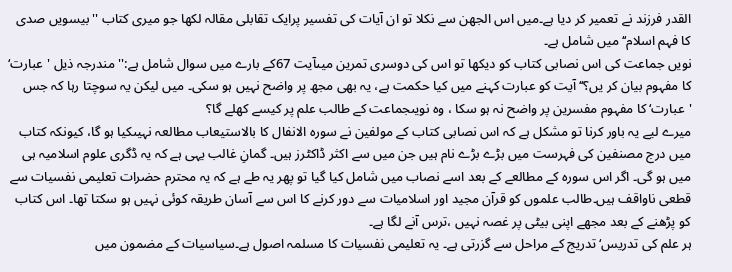القدر فرزند نے تعمیر کر دیا ہے۔میں اس الجھن سے نکلا تو ان آیات کی تفسیر پرایک تقابلی مقالہ لکھا جو میری کتاب ''بیسویں صدی کا فہم اسلام‘‘ میں شامل ہے۔
نویں جماعت کی اس نصابی کتاب کو دیکھا تو اس کی دوسری تمرین میںآیت 67کے بارے میں سوال شامل ہے:'' مندرجہ ذیل 'عبارت‘ کا مفہوم بیان کر یں؟‘‘ آیت کو عبارت کہنے میں کیا حکمت ہے، یہ بھی مجھ پر واضح نہیں ہو سکی۔ میں لیکن یہ سوچتا رہا کہ جس 'عبارت‘ کا مفہوم مفسرین پر واضح نہ ہو سکا ، وہ نویںجماعت کے طالب علم پر کیسے کھلے گا؟
میرے لیے یہ باور کرنا تو مشکل ہے کہ اس نصابی کتاب کے مولفین نے سورہ الانفال کا بالاستیعاب مطالعہ نہیںکیا ہو گا، کیونکہ کتاب میں درج مصنفین کی فہرست میں بڑے بڑے نام ہیں جن میں سے اکثر ڈاکٹرز ہیں۔ گمانِ غالب یہی ہے کہ یہ ڈگری علوم اسلامیہ ہی میں ہو گی۔ اگر اس سورہ کے مطالعے کے بعد اسے نصاب میں شامل کیا گیا تو پھر یہ طے ہے کہ یہ محترم حضرات تعلیمی نفسیات سے قطعی ناواقف ہیں۔طالب علموں کو قرآن مجید اور اسلامیات سے دور کرنے کا اس سے آسان طریقہ کوئی نہیں ہو سکتا تھا۔ اس کتاب کو پڑھنے کے بعد مجھے اپنی بیٹی پر غصہ نہیں ،ترس آنے لگا ہے۔
ہر علم کی تدریس‘ تدریج کے مراحل سے گزرتی ہے۔ یہ تعلیمی نفسیات کا مسلمہ اصول ہے۔سیاسیات کے مضمون میں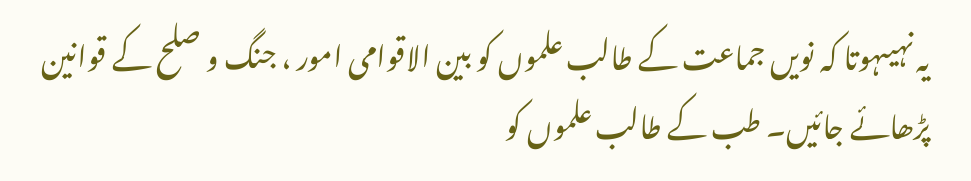یہ نہیںہوتا کہ نویں جماعت کے طالب علموں کو بین الاقوامی امور ، جنگ و صلح کے قوانین پڑھائے جائیں۔ طب کے طالب علموں کو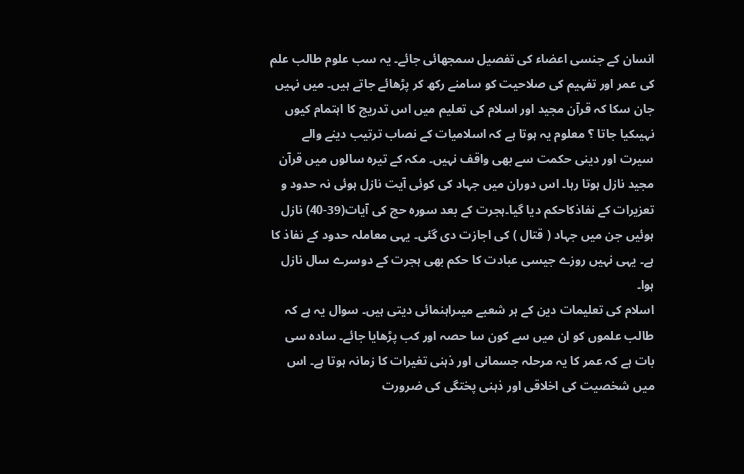انسان کے جنسی اعضاء کی تفصیل سمجھائی جائے۔ یہ سب علوم طالب علم کی عمر اور تفہیم کی صلاحیت کو سامنے رکھ کر پڑھائے جاتے ہیں۔ میں نہیں جان سکا کہ قرآن مجید اور اسلام کی تعلیم میں اس تدریج کا اہتمام کیوں نہیںکیا جاتا ؟ معلوم یہ ہوتا ہے کہ اسلامیات کے نصاب ترتیب دینے والے سیرت اور دینی حکمت سے بھی واقف نہیں۔ مکہ کے تیرہ سالوں میں قرآن مجید نازل ہوتا رہا۔ اس دوران میں جہاد کی کوئی آیت نازل ہوئی نہ حدود و تعزیرات کے نفاذکاحکم دیا گیا۔ہجرت کے بعد سورہ حج کی آیات(39-40) نازل ہوئیں جن میں جہاد ( قتال ) کی اجازت دی گئی۔ یہی معاملہ حدود کے نفاذ کا ہے۔ یہی نہیں روزے جیسی عبادت کا حکم بھی ہجرت کے دوسرے سال نازل ہوا۔
اسلام کی تعلیمات دین کے ہر شعبے میںراہنمائی دیتی ہیں۔ سوال یہ ہے کہ طالب علموں کو ان میں سے کون سا حصہ اور کب پڑھایا جائے۔ سادہ سی بات ہے کہ عمر کا یہ مرحلہ جسمانی اور ذہنی تغیرات کا زمانہ ہوتا ہے۔ اس میں شخصیت کی اخلاقی اور ذہنی پختگی کی ضرورت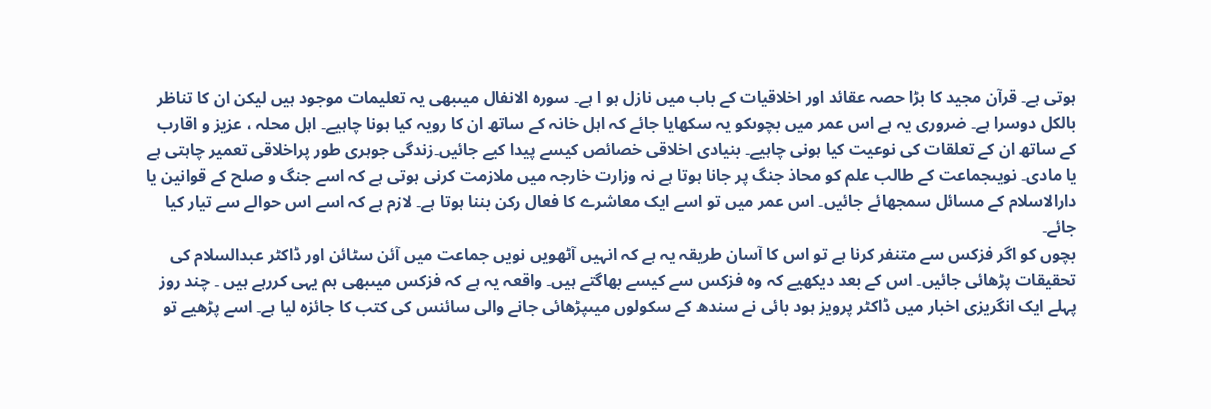ہوتی ہے۔ قرآن مجید کا بڑا حصہ عقائد اور اخلاقیات کے باب میں نازل ہو ا ہے۔ سورہ الانفال میںبھی یہ تعلیمات موجود ہیں لیکن ان کا تناظر بالکل دوسرا ہے۔ ضروری یہ ہے اس عمر میں بچوںکو یہ سکھایا جائے کہ اہل خانہ کے ساتھ ان کا رویہ کیا ہونا چاہیے۔ اہل محلہ ، عزیز و اقارب کے ساتھ ان کے تعلقات کی نوعیت کیا ہونی چاہیے۔ بنیادی اخلاقی خصائص کیسے پیدا کیے جائیں۔زندگی جوہری طور پراخلاقی تعمیر چاہتی ہے یا مادی۔ نویںجماعت کے طالب علم کو محاذ جنگ پر جانا ہوتا ہے نہ وزارت خارجہ میں ملازمت کرنی ہوتی ہے کہ اسے جنگ و صلح کے قوانین یا دارالاسلام کے مسائل سمجھائے جائیں۔ اس عمر میں تو اسے ایک معاشرے کا فعال رکن بننا ہوتا ہے۔ لازم ہے کہ اسے اس حوالے سے تیار کیا جائے۔
بچوں کو اگر فزکس سے متنفر کرنا ہے تو اس کا آسان طریقہ یہ ہے کہ انہیں آٹھویں نویں جماعت میں آئن سٹائن اور ڈاکٹر عبدالسلام کی تحقیقات پڑھائی جائیں۔ اس کے بعد دیکھیے کہ وہ فزکس سے کیسے بھاگتے ہیں۔ واقعہ یہ ہے کہ فزکس میںبھی ہم یہی کررہے ہیں ۔ چند روز پہلے ایک انگریزی اخبار میں ڈاکٹر پرویز ہود بائی نے سندھ کے سکولوں میںپڑھائی جانے والی سائنس کی کتب کا جائزہ لیا ہے۔ اسے پڑھیے تو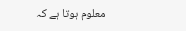معلوم ہوتا ہے کہ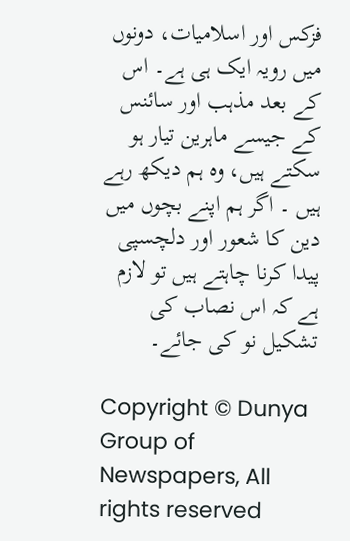فزکس اور اسلامیات، دونوں میں رویہ ایک ہی ہے۔ اس کے بعد مذہب اور سائنس کے جیسے ماہرین تیار ہو سکتے ہیں، وہ ہم دیکھ رہے ہیں ۔ اگر ہم اپنے بچوں میں دین کا شعور اور دلچسپی پیدا کرنا چاہتے ہیں تو لازم ہے کہ اس نصاب کی تشکیل نو کی جائے۔

Copyright © Dunya Group of Newspapers, All rights reserved